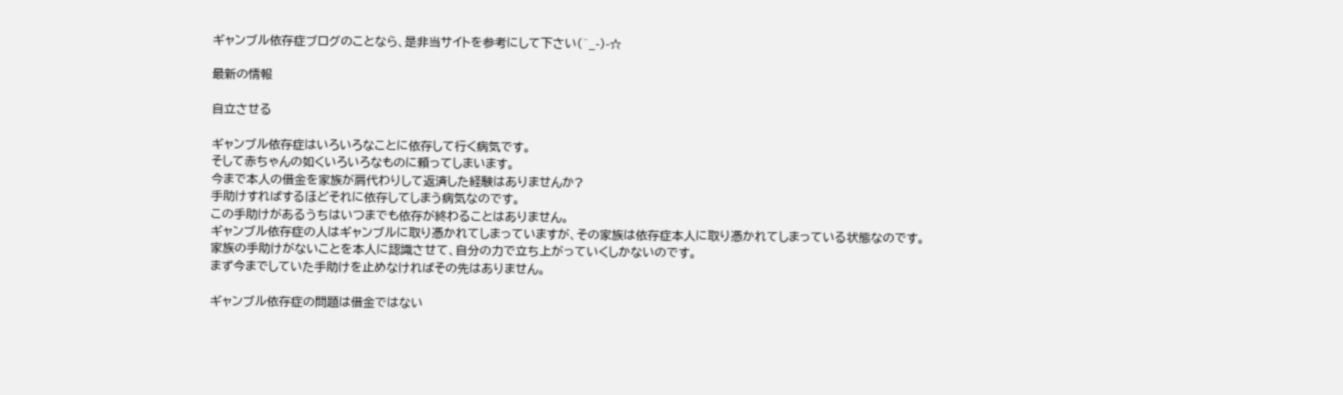ギャンブル依存症ブログのことなら、是非当サイトを参考にして下さい(^_-)-☆

最新の情報

自立させる

ギャンブル依存症はいろいろなことに依存して行く病気です。
そして赤ちゃんの如くいろいろなものに頼ってしまいます。
今まで本人の借金を家族が肩代わりして返済した経験はありませんか?
手助けすればするほどそれに依存してしまう病気なのです。
この手助けがあるうちはいつまでも依存が終わることはありません。
ギャンブル依存症の人はギャンブルに取り憑かれてしまっていますが、その家族は依存症本人に取り憑かれてしまっている状態なのです。
家族の手助けがないことを本人に認識させて、自分の力で立ち上がっていくしかないのです。
まず今までしていた手助けを止めなければその先はありません。

ギャンブル依存症の問題は借金ではない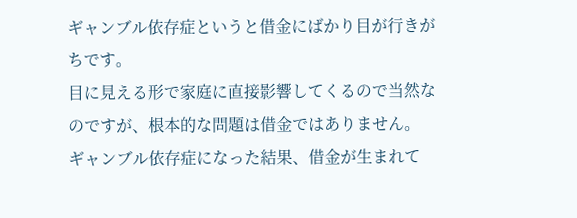ギャンブル依存症というと借金にばかり目が行きがちです。
目に見える形で家庭に直接影響してくるので当然なのですが、根本的な問題は借金ではありません。
ギャンブル依存症になった結果、借金が生まれて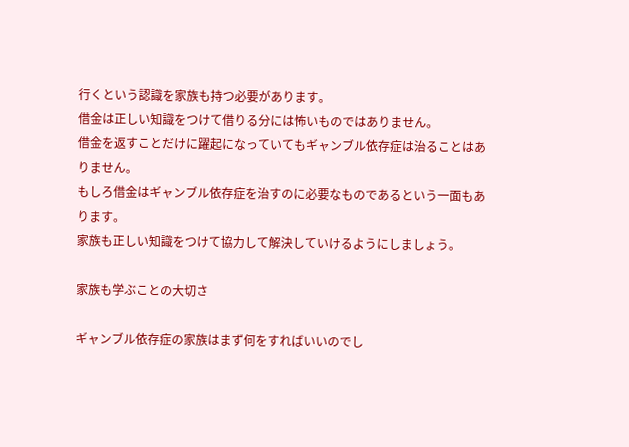行くという認識を家族も持つ必要があります。
借金は正しい知識をつけて借りる分には怖いものではありません。
借金を返すことだけに躍起になっていてもギャンブル依存症は治ることはありません。
もしろ借金はギャンブル依存症を治すのに必要なものであるという一面もあります。
家族も正しい知識をつけて協力して解決していけるようにしましょう。

家族も学ぶことの大切さ

ギャンブル依存症の家族はまず何をすればいいのでし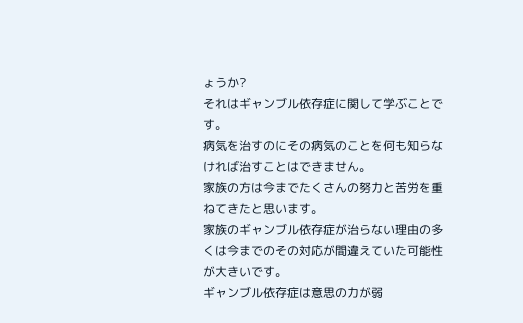ょうか?
それはギャンブル依存症に関して学ぶことです。
病気を治すのにその病気のことを何も知らなければ治すことはできません。
家族の方は今までたくさんの努力と苦労を重ねてきたと思います。
家族のギャンブル依存症が治らない理由の多くは今までのその対応が間違えていた可能性が大きいです。
ギャンブル依存症は意思の力が弱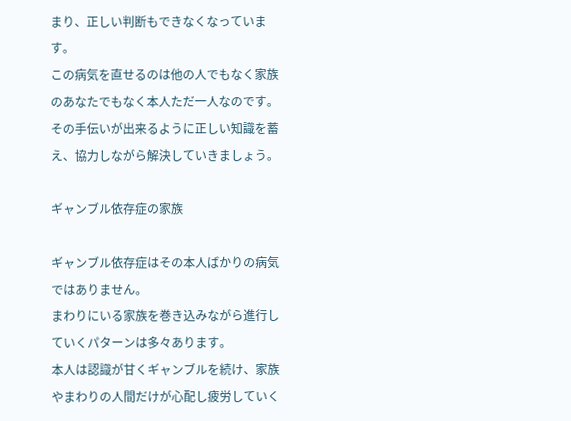まり、正しい判断もできなくなっています。
この病気を直せるのは他の人でもなく家族のあなたでもなく本人ただ一人なのです。
その手伝いが出来るように正しい知識を蓄え、協力しながら解決していきましょう。

ギャンブル依存症の家族

ギャンブル依存症はその本人ばかりの病気ではありません。
まわりにいる家族を巻き込みながら進行していくパターンは多々あります。
本人は認識が甘くギャンブルを続け、家族やまわりの人間だけが心配し疲労していく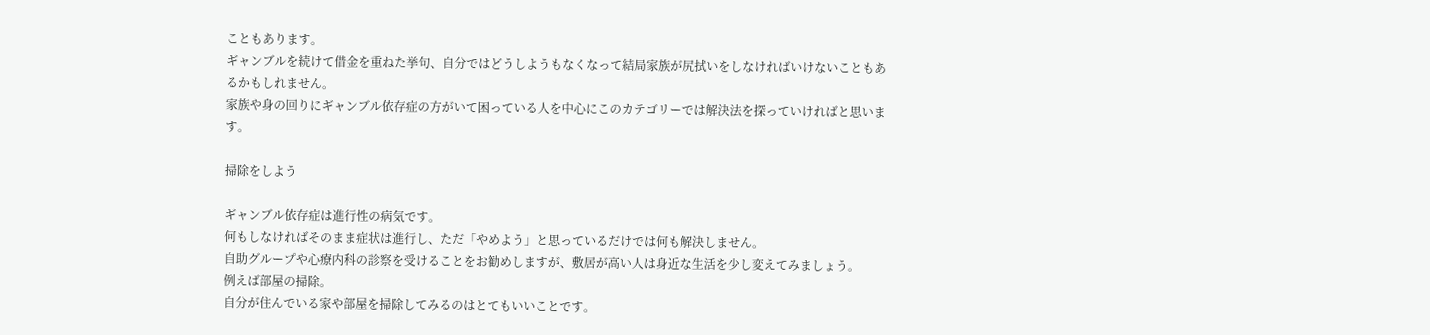こともあります。
ギャンブルを続けて借金を重ねた挙句、自分ではどうしようもなくなって結局家族が尻拭いをしなければいけないこともあるかもしれません。
家族や身の回りにギャンブル依存症の方がいて困っている人を中心にこのカテゴリーでは解決法を探っていければと思います。

掃除をしよう

ギャンブル依存症は進行性の病気です。
何もしなければそのまま症状は進行し、ただ「やめよう」と思っているだけでは何も解決しません。
自助グループや心療内科の診察を受けることをお勧めしますが、敷居が高い人は身近な生活を少し変えてみましょう。
例えば部屋の掃除。
自分が住んでいる家や部屋を掃除してみるのはとてもいいことです。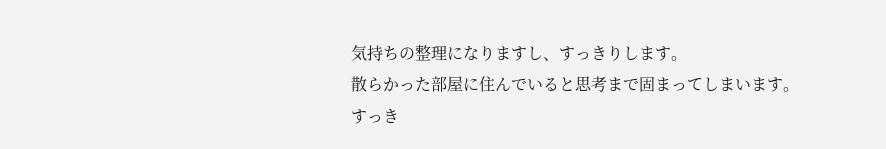気持ちの整理になりますし、すっきりします。
散らかった部屋に住んでいると思考まで固まってしまいます。
すっき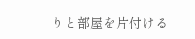りと部屋を片付ける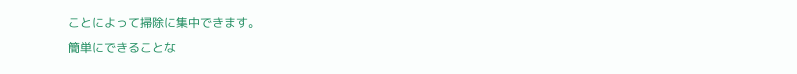ことによって掃除に集中できます。
簡単にできることな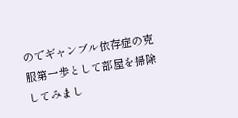のでギャンブル依存症の克服第一歩として部屋を掃除してみまし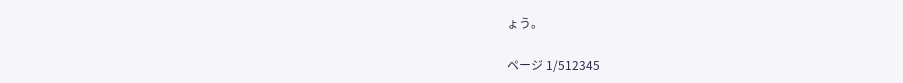ょう。

ページ 1/512345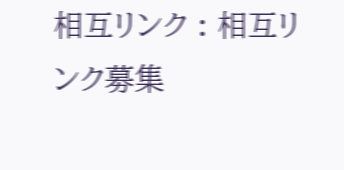相互リンク : 相互リンク募集